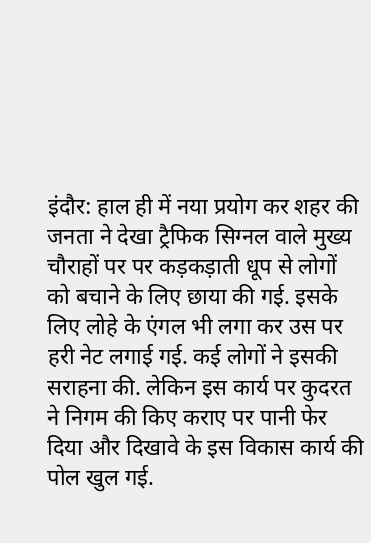इंदौर: हाल ही में नया प्रयोग कर शहर की जनता ने देखा ट्रैफिक सिग्नल वाले मुख्य चौराहों पर पर कड़कड़ाती धूप से लोगों को बचाने के लिए छाया की गई. इसके लिए लोहे के एंगल भी लगा कर उस पर हरी नेट लगाई गई. कई लोगों ने इसकी सराहना की. लेकिन इस कार्य पर कुदरत ने निगम की किए कराए पर पानी फेर दिया और दिखावे के इस विकास कार्य की पोल खुल गई.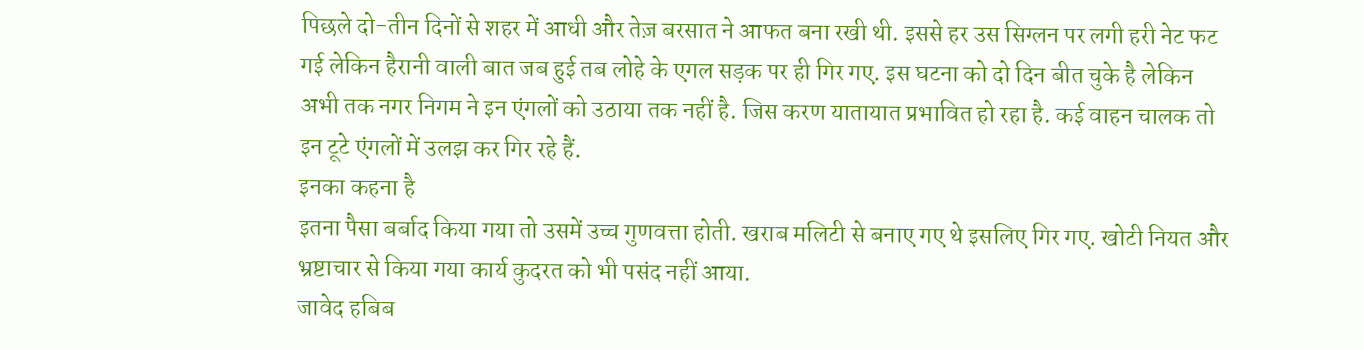पिछले दो-तीन दिनों से शहर में आधी और तेज़ बरसात ने आफत बना रखी थी. इससे हर उस सिग्लन पर लगी हरी नेट फट गई लेकिन हैरानी वाली बात जब हुई तब लोहे के एगल सड़क पर ही गिर गए. इस घटना को दो दिन बीत चुके है लेकिन अभी तक नगर निगम ने इन एंगलों को उठाया तक नहीं है. जिस करण यातायात प्रभावित हो रहा है. कई वाहन चालक तो इन टूटे एंगलों में उलझ कर गिर रहे हैं.
इनका कहना है
इतना पैसा बर्बाद किया गया तो उसमें उच्च गुणवत्ता होती. खराब मलिटी से बनाए गए थे इसलिए गिर गए. खोटी नियत और भ्रष्टाचार से किया गया कार्य कुदरत को भी पसंद नहीं आया.
जावेद हबिब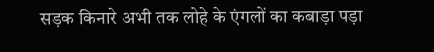सड़क किनारे अभी तक लोहे के एंगलों का कबाड़ा पड़ा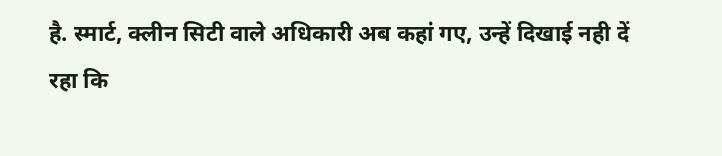है. स्मार्ट, क्लीन सिटी वाले अधिकारी अब कहां गए, उन्हें दिखाई नही दें रहा कि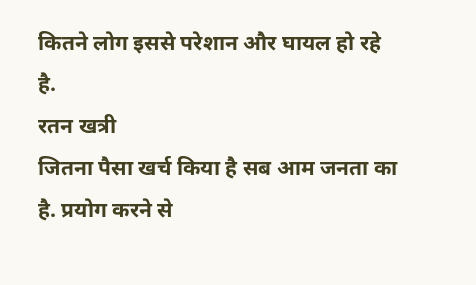कितने लोग इससे परेशान और घायल हो रहे है.
रतन खत्री
जितना पैसा खर्च किया है सब आम जनता का है. प्रयोग करने से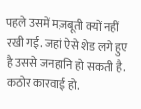पहले उसमें मज़बूती क्यों नहीं रखी गई. जहां ऐसे शेड लगे हुए है उससे जनहानि हो सकती है. कठोर कारवाई हो.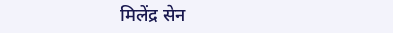मिलेंद्र सेन